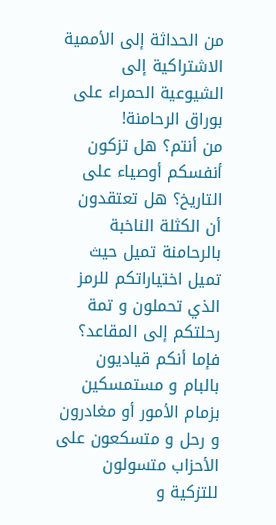من الحداثة إلى الأممية الاشتراكية إلى الشيوعية الحمراء على بوراق الرحامنة!
من أنتم؟ هل تزكون أنفسكم أوصياء على التاريخ؟ هل تعتقدون أن الكثلة الناخبة بالرحامنة تميل حيث تميل اختياراتكم للرمز الذي تحملون و تمة رحلتكم إلى المقاعد؟ فإما أنكم قياديون بالبام و مستمسكين بزمام الأمور أو مغادرون و رحل و متسكعون على الأحزاب متسولون للتزكية و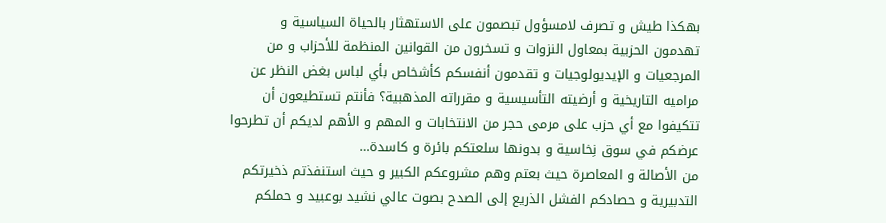بهكذا طيش و تصرف لامسؤول تبصمون على الاستهثار بالحياة السياسية و تهدمون الحزبية بمعاول النزوات و تسخرون من القوانين المنظمة للأحزاب و من المرجعيات و الإيديولوجيات و تقدمون أنفسكم كأشخاص بأي لباس بغض النظر عن مراميه التاريخية و أرضيته التأسيسية و مقرراته المذهبية؟ فأنتم تستطيعون أن تتكيفوا مع أي حزب على مرمى حجر من الانتخابات و المهم و الأهم لديكم أن تطرحوا عرضكم في سوق نِخاسية و بدونها سلعتكم بائرة و كاسدة…
من الأصالة و المعاصرة حيث بعتم وهم مشروعكم الكبير و حيث استنفذتم ذخيرتكم التدبيرية و حصادكم الفشل الذريع إلى الصدح بصوت عالي نشيد بوعبيد و حملكم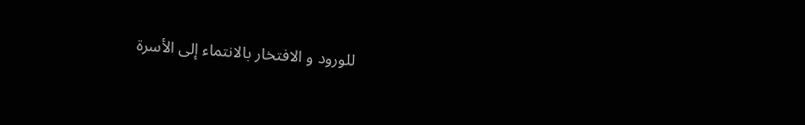للورود و الافتخار بالانتماء إلى الأسرة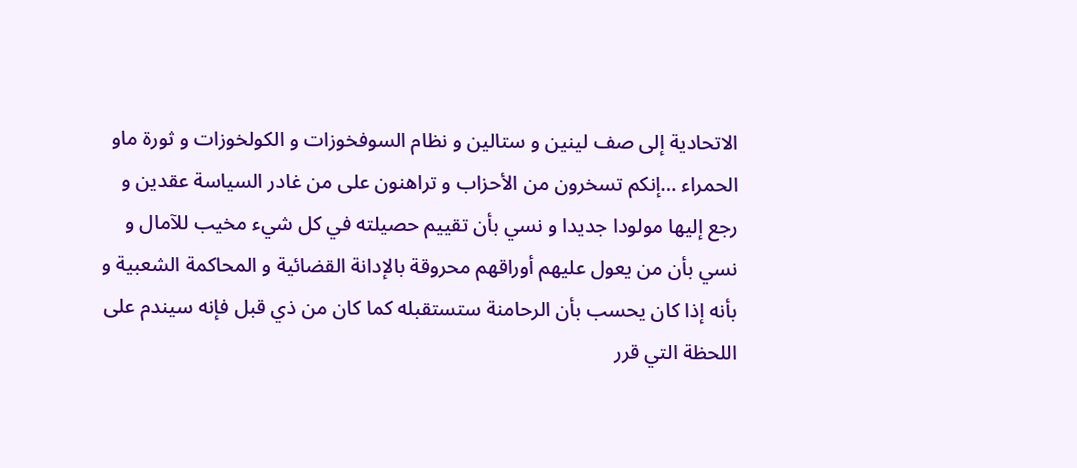الاتحادية إلى صف لينين و ستالين و نظام السوفخوزات و الكولخوزات و ثورة ماو الحمراء …إنكم تسخرون من الأحزاب و تراهنون على من غادر السياسة عقدين و رجع إليها مولودا جديدا و نسي بأن تقييم حصيلته في كل شيء مخيب للآمال و نسي بأن من يعول عليهم أوراقهم محروقة بالإدانة القضائية و المحاكمة الشعبية و بأنه إذا كان يحسب بأن الرحامنة ستستقبله كما كان من ذي قبل فإنه سيندم على اللحظة التي قرر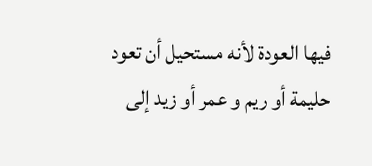فيها العودة لأنه مستحيل أن تعود حليمة أو ريم و عمر أو زيد إلى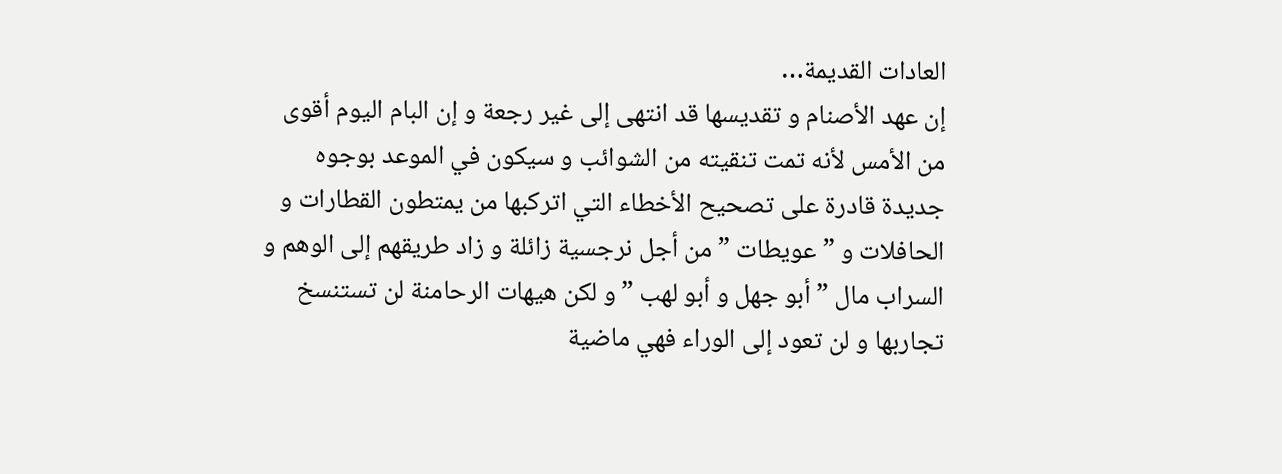العادات القديمة…
إن عهد الأصنام و تقديسها قد انتهى إلى غير رجعة و إن البام اليوم أقوى من الأمس لأنه تمت تنقيته من الشوائب و سيكون في الموعد بوجوه جديدة قادرة على تصحيح الأخطاء التي اتركبها من يمتطون القطارات و الحافلات و ” عويطات ” من أجل نرجسية زائلة و زاد طريقهم إلى الوهم و السراب مال ” أبو جهل و أبو لهب ” و لكن هيهات الرحامنة لن تستنسخ تجاربها و لن تعود إلى الوراء فهي ماضية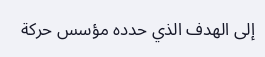إلى الهدف الذي حدده مؤسس حركة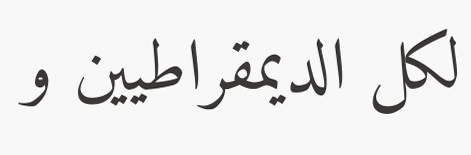لكل الديمقراطيين و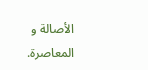الأصالة و المعاصرة.